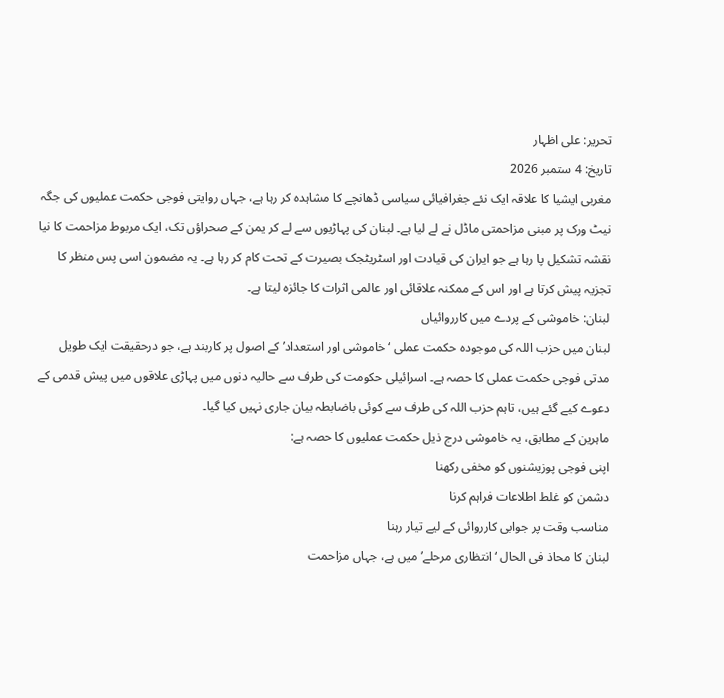تحریر: علی اظہار
تاریخ: 4 ستمبر 2026
مغربی ایشیا کا علاقہ ایک نئے جغرافیائی سیاسی ڈھانچے کا مشاہدہ کر رہا ہے، جہاں روایتی فوجی حکمت عملیوں کی جگہ نیٹ ورک پر مبنی مزاحمتی ماڈل نے لے لیا ہے۔ لبنان کی پہاڑیوں سے لے کر یمن کے صحراؤں تک، ایک مربوط مزاحمت کا نیا نقشہ تشکیل پا رہا ہے جو ایران کی قیادت اور اسٹریٹجک بصیرت کے تحت کام کر رہا ہے۔ یہ مضمون اسی پس منظر کا تجزیہ پیش کرتا ہے اور اس کے ممکنہ علاقائی اور عالمی اثرات کا جائزہ لیتا ہے۔
لبنان: خاموشی کے پردے میں کارروائیاں
لبنان میں حزب اللہ کی موجودہ حکمت عملی ‘خاموشی اور استعداد’ کے اصول پر کاربند ہے، جو درحقیقت ایک طویل مدتی فوجی حکمت عملی کا حصہ ہے۔ اسرائیلی حکومت کی طرف سے حالیہ دنوں میں پہاڑی علاقوں میں پیش قدمی کے دعوے کیے گئے ہیں، تاہم حزب اللہ کی طرف سے کوئی باضابطہ بیان جاری نہیں کیا گیا۔
ماہرین کے مطابق، یہ خاموشی درج ذیل حکمت عملیوں کا حصہ ہے:
اپنی فوجی پوزیشنوں کو مخفی رکھنا
دشمن کو غلط اطلاعات فراہم کرنا
مناسب وقت پر جوابی کارروائی کے لیے تیار رہنا
لبنان کا محاذ فی الحال ‘انتظاری مرحلے’ میں ہے، جہاں مزاحمت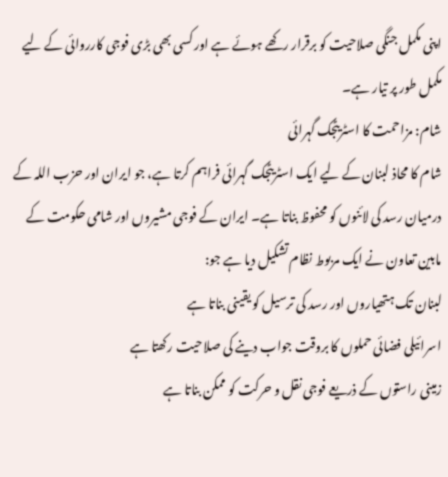اپنی مکمل جنگی صلاحیت کو برقرار رکھے ہوئے ہے اور کسی بھی بڑی فوجی کارروائی کے لیے مکمل طور پر تیار ہے۔
شام: مزاحمت کا اسٹریٹجک گہرائی
شام کا محاذ لبنان کے لیے ایک اسٹریٹجک گہرائی فراہم کرتا ہے، جو ایران اور حزب اللہ کے درمیان رسد کی لائنوں کو محفوظ بناتا ہے۔ ایران کے فوجی مشیروں اور شامی حکومت کے مابین تعاون نے ایک مربوط نظام تشکیل دیا ہے جو:
لبنان تک ہتھیاروں اور رسد کی ترسیل کو یقینی بناتا ہے
اسرائیلی فضائی حملوں کا بروقت جواب دینے کی صلاحیت رکھتا ہے
زمینی راستوں کے ذریعے فوجی نقل و حرکت کو ممکن بناتا ہے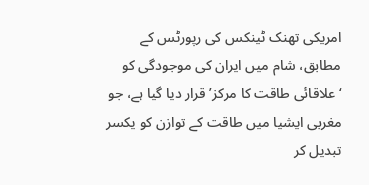امریکی تھنک ٹینکس کی رپورٹس کے مطابق، شام میں ایران کی موجودگی کو ‘علاقائی طاقت کا مرکز’ قرار دیا گیا ہے، جو مغربی ایشیا میں طاقت کے توازن کو یکسر تبدیل کر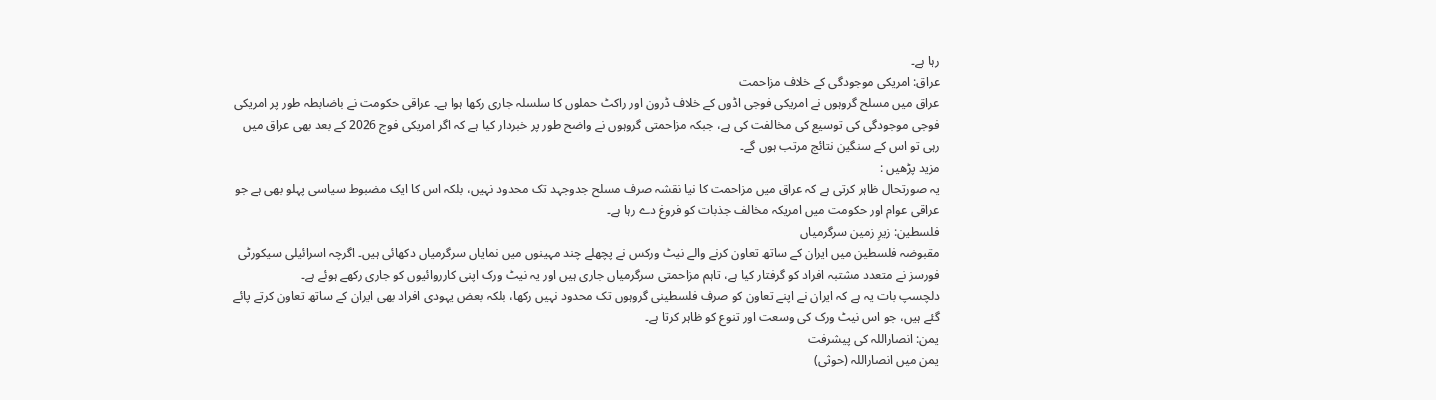رہا ہے۔
عراق: امریکی موجودگی کے خلاف مزاحمت
عراق میں مسلح گروہوں نے امریکی فوجی اڈوں کے خلاف ڈرون اور راکٹ حملوں کا سلسلہ جاری رکھا ہوا ہے۔ عراقی حکومت نے باضابطہ طور پر امریکی فوجی موجودگی کی توسیع کی مخالفت کی ہے، جبکہ مزاحمتی گروہوں نے واضح طور پر خبردار کیا ہے کہ اگر امریکی فوج 2026 کے بعد بھی عراق میں رہی تو اس کے سنگین نتائج مرتب ہوں گے۔
مزید پڑھیں :
یہ صورتحال ظاہر کرتی ہے کہ عراق میں مزاحمت کا نیا نقشہ صرف مسلح جدوجہد تک محدود نہیں، بلکہ اس کا ایک مضبوط سیاسی پہلو بھی ہے جو عراقی عوام اور حکومت میں امریکہ مخالف جذبات کو فروغ دے رہا ہے۔
فلسطین: زیرِ زمین سرگرمیاں
مقبوضہ فلسطین میں ایران کے ساتھ تعاون کرنے والے نیٹ ورکس نے پچھلے چند مہینوں میں نمایاں سرگرمیاں دکھائی ہیں۔ اگرچہ اسرائیلی سیکورٹی فورسز نے متعدد مشتبہ افراد کو گرفتار کیا ہے، تاہم مزاحمتی سرگرمیاں جاری ہیں اور یہ نیٹ ورک اپنی کارروائیوں کو جاری رکھے ہوئے ہے۔
دلچسپ بات یہ ہے کہ ایران نے اپنے تعاون کو صرف فلسطینی گروہوں تک محدود نہیں رکھا، بلکہ بعض یہودی افراد بھی ایران کے ساتھ تعاون کرتے پائے گئے ہیں، جو اس نیٹ ورک کی وسعت اور تنوع کو ظاہر کرتا ہے۔
یمن: انصاراللہ کی پیشرفت
یمن میں انصاراللہ (حوثی)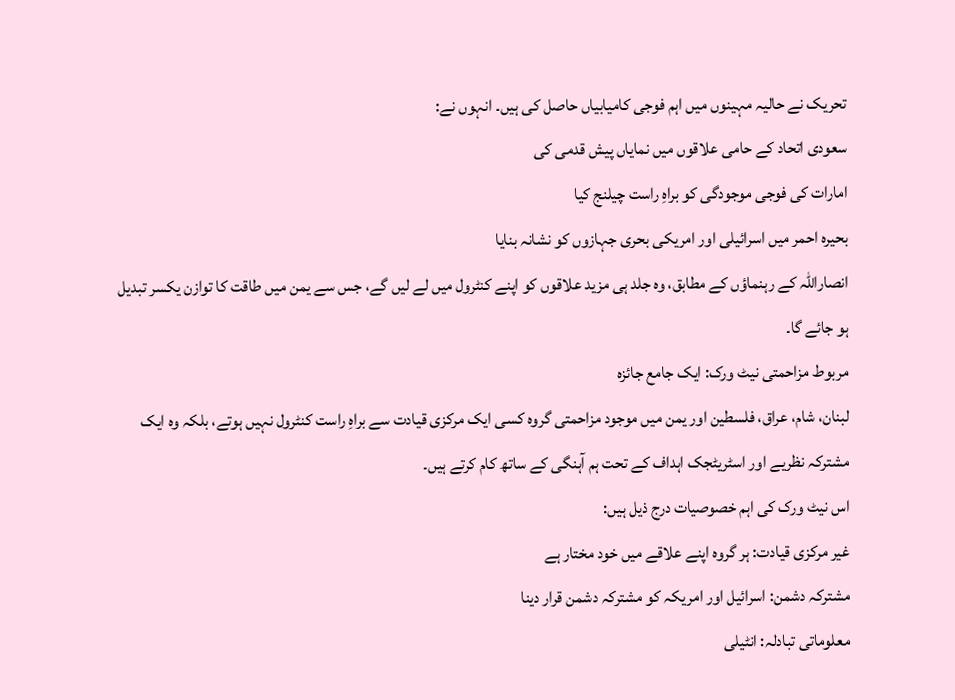تحریک نے حالیہ مہینوں میں اہم فوجی کامیابیاں حاصل کی ہیں۔ انہوں نے:
سعودی اتحاد کے حامی علاقوں میں نمایاں پیش قدمی کی
امارات کی فوجی موجودگی کو براہِ راست چیلنج کیا
بحیرہ احمر میں اسرائیلی اور امریکی بحری جہازوں کو نشانہ بنایا
انصاراللہ کے رہنماؤں کے مطابق، وہ جلد ہی مزید علاقوں کو اپنے کنٹرول میں لے لیں گے، جس سے یمن میں طاقت کا توازن یکسر تبدیل ہو جائے گا۔
مربوط مزاحمتی نیٹ ورک: ایک جامع جائزہ
لبنان، شام، عراق، فلسطین اور یمن میں موجود مزاحمتی گروہ کسی ایک مرکزی قیادت سے براہِ راست کنٹرول نہیں ہوتے، بلکہ وہ ایک مشترکہ نظریے اور اسٹریٹجک اہداف کے تحت ہم آہنگی کے ساتھ کام کرتے ہیں۔
اس نیٹ ورک کی اہم خصوصیات درج ذیل ہیں:
غیر مرکزی قیادت: ہر گروہ اپنے علاقے میں خود مختار ہے
مشترکہ دشمن: اسرائیل اور امریکہ کو مشترکہ دشمن قرار دینا
معلوماتی تبادلہ: انٹیلی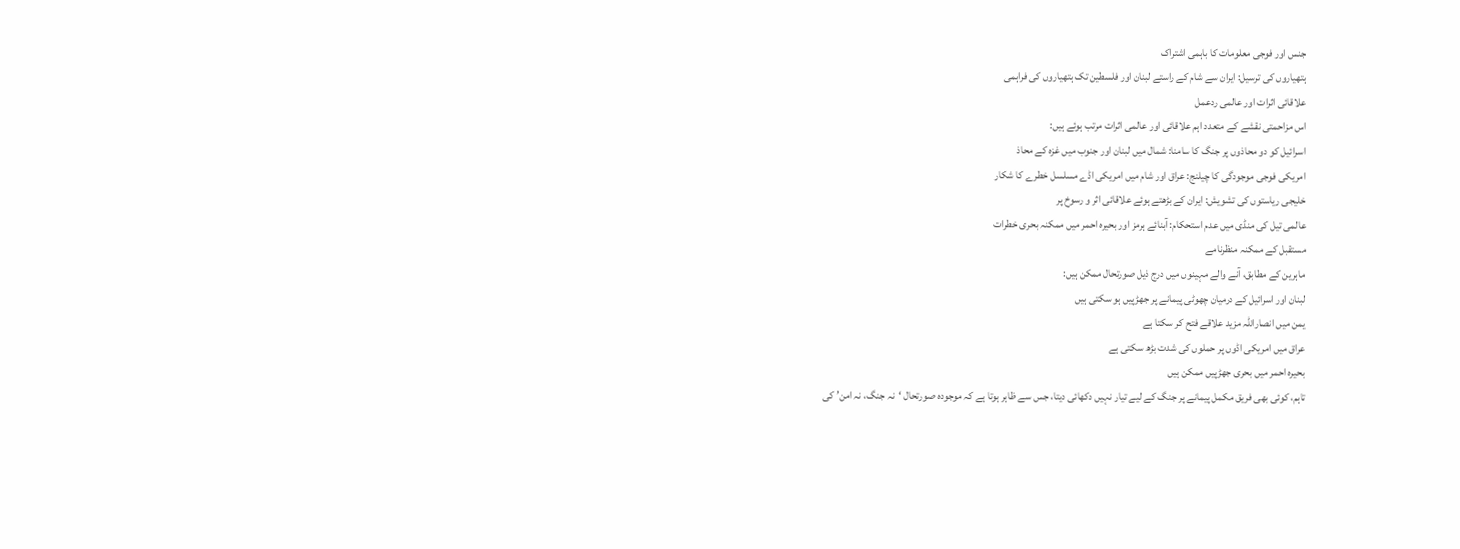جنس اور فوجی معلومات کا باہمی اشتراک
ہتھیاروں کی ترسیل: ایران سے شام کے راستے لبنان اور فلسطین تک ہتھیاروں کی فراہمی
علاقائی اثرات اور عالمی ردعمل
اس مزاحمتی نقشے کے متعدد اہم علاقائی اور عالمی اثرات مرتب ہوئے ہیں:
اسرائیل کو دو محاذوں پر جنگ کا سامنا: شمال میں لبنان اور جنوب میں غزہ کے محاذ
امریکی فوجی موجودگی کا چیلنج: عراق اور شام میں امریکی اڈے مسلسل خطرے کا شکار
خلیجی ریاستوں کی تشویش: ایران کے بڑھتے ہوئے علاقائی اثر و رسوخ پر
عالمی تیل کی منڈی میں عدم استحکام: آبنائے ہرمز اور بحیرہ احمر میں ممکنہ بحری خطرات
مستقبل کے ممکنہ منظرنامے
ماہرین کے مطابق، آنے والے مہینوں میں درج ذیل صورتحال ممکن ہیں:
لبنان اور اسرائیل کے درمیان چھوٹی پیمانے پر جھڑپیں ہو سکتی ہیں
یمن میں انصاراللہ مزید علاقے فتح کر سکتا ہے
عراق میں امریکی اڈوں پر حملوں کی شدت بڑھ سکتی ہے
بحیرہ احمر میں بحری جھڑپیں ممکن ہیں
تاہم، کوئی بھی فریق مکمل پیمانے پر جنگ کے لیے تیار نہیں دکھائی دیتا، جس سے ظاہر ہوتا ہے کہ موجودہ صورتحال ‘نہ جنگ، نہ امن’ کی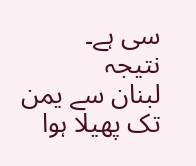سی ہے۔
نتیجہ
لبنان سے یمن تک پھیلا ہوا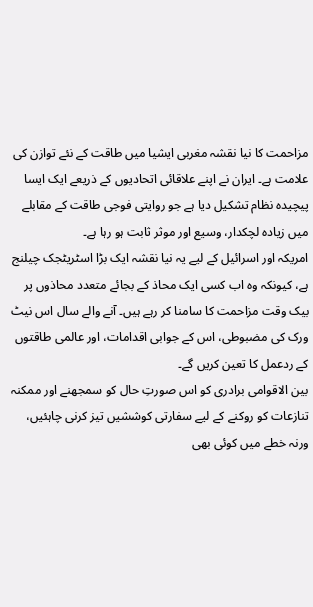مزاحمت کا نیا نقشہ مغربی ایشیا میں طاقت کے نئے توازن کی علامت ہے۔ ایران نے اپنے علاقائی اتحادیوں کے ذریعے ایک ایسا پیچیدہ نظام تشکیل دیا ہے جو روایتی فوجی طاقت کے مقابلے میں زیادہ لچکدار، وسیع اور موثر ثابت ہو رہا ہے۔
امریکہ اور اسرائیل کے لیے یہ نیا نقشہ ایک بڑا اسٹریٹجک چیلنج ہے، کیونکہ وہ اب کسی ایک محاذ کے بجائے متعدد محاذوں پر بیک وقت مزاحمت کا سامنا کر رہے ہیں۔ آنے والے سال اس نیٹ ورک کی مضبوطی، اس کے جوابی اقدامات، اور عالمی طاقتوں کے ردعمل کا تعین کریں گے۔
بین الاقوامی برادری کو اس صورتِ حال کو سمجھنے اور ممکنہ تنازعات کو روکنے کے لیے سفارتی کوششیں تیز کرنی چاہئیں، ورنہ خطے میں کوئی بھی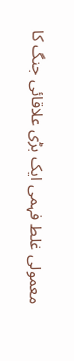معمولی غلط فہمی ایک بڑی علاقائی جنگ کا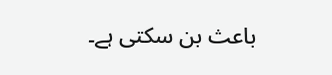باعث بن سکتی ہے۔